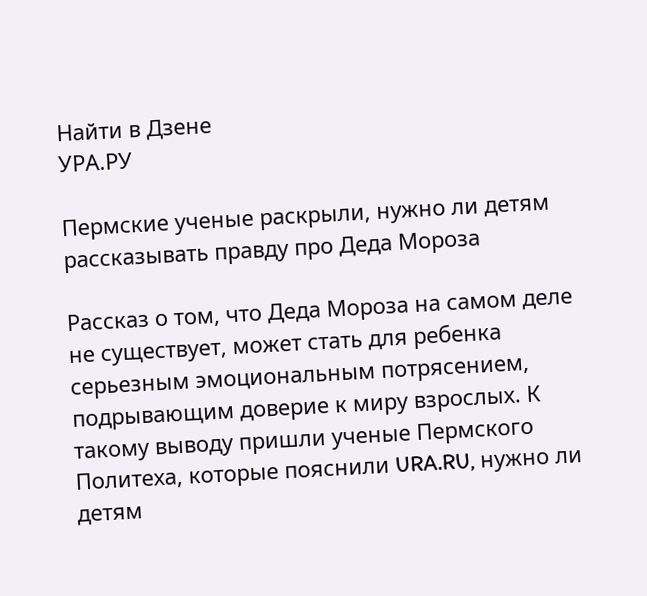Найти в Дзене
УРА.РУ

Пермские ученые раскрыли, нужно ли детям рассказывать правду про Деда Мороза

Рассказ о том, что Деда Мороза на самом деле не существует, может стать для ребенка серьезным эмоциональным потрясением, подрывающим доверие к миру взрослых. К такому выводу пришли ученые Пермского Политеха, которые пояснили URA.RU, нужно ли детям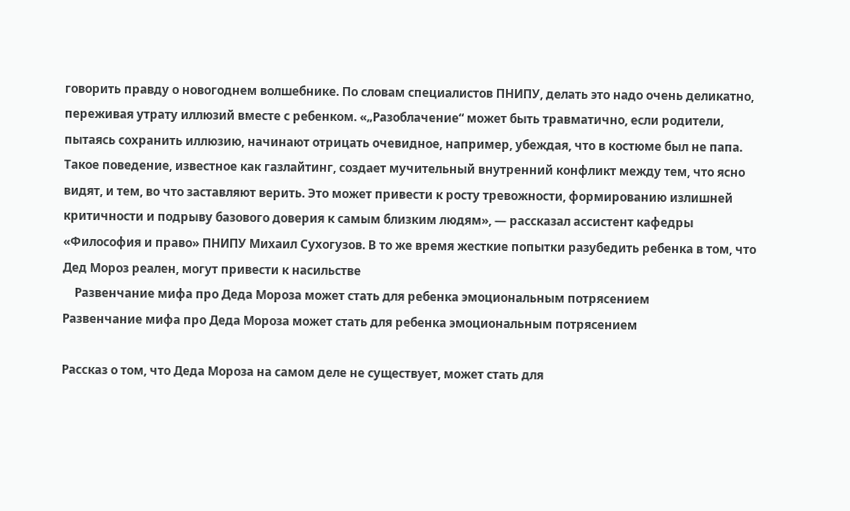говорить правду о новогоднем волшебнике. По словам специалистов ПНИПУ, делать это надо очень деликатно, переживая утрату иллюзий вместе с ребенком. «„Разоблачение“ может быть травматично, если родители, пытаясь сохранить иллюзию, начинают отрицать очевидное, например, убеждая, что в костюме был не папа. Такое поведение, известное как газлайтинг, создает мучительный внутренний конфликт между тем, что ясно видят, и тем, во что заставляют верить. Это может привести к росту тревожности, формированию излишней критичности и подрыву базового доверия к самым близким людям», — рассказал ассистент кафедры «Философия и право» ПНИПУ Михаил Сухогузов. В то же время жесткие попытки разубедить ребенка в том, что Дед Мороз реален, могут привести к насильстве
    Развенчание мифа про Деда Мороза может стать для ребенка эмоциональным потрясением
Развенчание мифа про Деда Мороза может стать для ребенка эмоциональным потрясением

Рассказ о том, что Деда Мороза на самом деле не существует, может стать для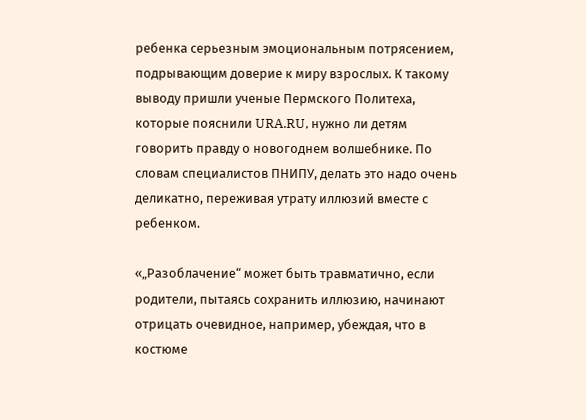ребенка серьезным эмоциональным потрясением, подрывающим доверие к миру взрослых. К такому выводу пришли ученые Пермского Политеха, которые пояснили URA.RU, нужно ли детям говорить правду о новогоднем волшебнике. По словам специалистов ПНИПУ, делать это надо очень деликатно, переживая утрату иллюзий вместе с ребенком.

«„Разоблачение“ может быть травматично, если родители, пытаясь сохранить иллюзию, начинают отрицать очевидное, например, убеждая, что в костюме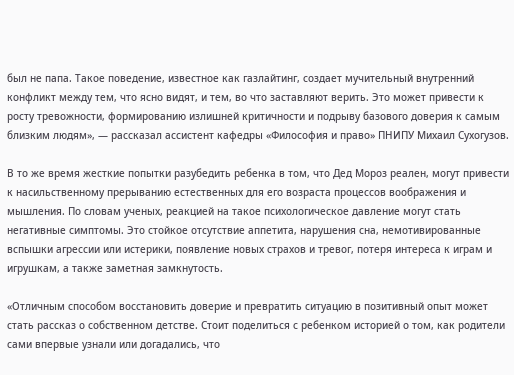был не папа. Такое поведение, известное как газлайтинг, создает мучительный внутренний конфликт между тем, что ясно видят, и тем, во что заставляют верить. Это может привести к росту тревожности, формированию излишней критичности и подрыву базового доверия к самым близким людям», — рассказал ассистент кафедры «Философия и право» ПНИПУ Михаил Сухогузов.

В то же время жесткие попытки разубедить ребенка в том, что Дед Мороз реален, могут привести к насильственному прерыванию естественных для его возраста процессов воображения и мышления. По словам ученых, реакцией на такое психологическое давление могут стать негативные симптомы. Это стойкое отсутствие аппетита, нарушения сна, немотивированные вспышки агрессии или истерики, появление новых страхов и тревог, потеря интереса к играм и игрушкам, а также заметная замкнутость.

«Отличным способом восстановить доверие и превратить ситуацию в позитивный опыт может стать рассказ о собственном детстве. Стоит поделиться с ребенком историей о том, как родители сами впервые узнали или догадались, что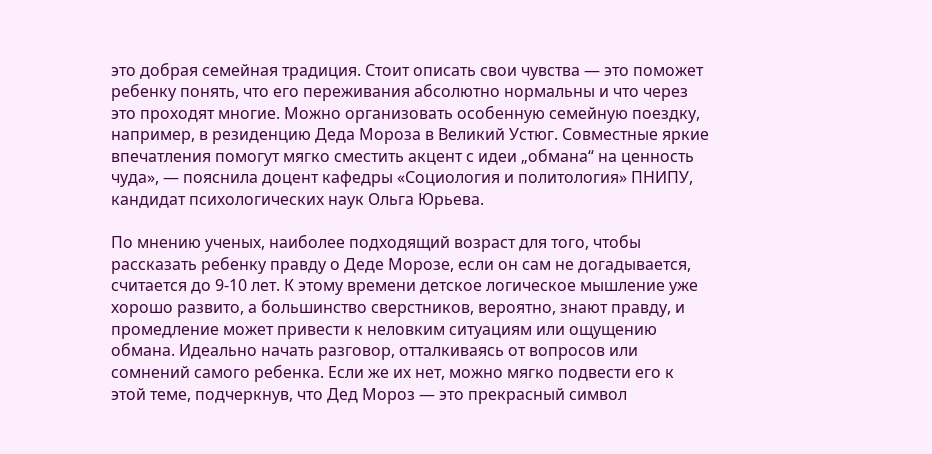это добрая семейная традиция. Стоит описать свои чувства — это поможет ребенку понять, что его переживания абсолютно нормальны и что через это проходят многие. Можно организовать особенную семейную поездку, например, в резиденцию Деда Мороза в Великий Устюг. Совместные яркие впечатления помогут мягко сместить акцент с идеи „обмана“ на ценность чуда», — пояснила доцент кафедры «Социология и политология» ПНИПУ, кандидат психологических наук Ольга Юрьева.

По мнению ученых, наиболее подходящий возраст для того, чтобы рассказать ребенку правду о Деде Морозе, если он сам не догадывается, считается до 9-10 лет. К этому времени детское логическое мышление уже хорошо развито, а большинство сверстников, вероятно, знают правду, и промедление может привести к неловким ситуациям или ощущению обмана. Идеально начать разговор, отталкиваясь от вопросов или сомнений самого ребенка. Если же их нет, можно мягко подвести его к этой теме, подчеркнув, что Дед Мороз — это прекрасный символ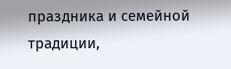праздника и семейной традиции,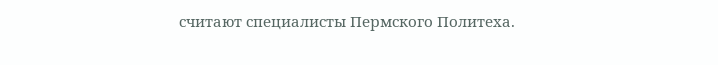считают специалисты Пермского Политеха.